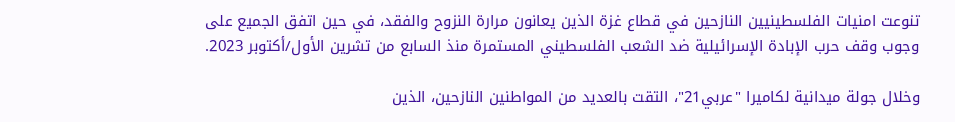تنوعت امنيات الفلسطينيين النازحين في قطاع غزة الذين يعانون مرارة النزوح والفقد، في حين اتفق الجميع على وجوب وقف حرب الإبادة الإسرائيلية ضد الشعب الفلسطيني المستمرة منذ السابع من تشرين الأول/أكتوبر 2023.

وخلال جولة ميدانية لكاميرا "عربي21"، التقت بالعديد من المواطنين النازحين، الذين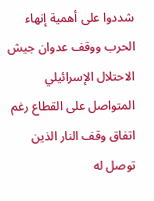شددوا على أهمية إنهاء الحرب ووقف عدوان جيش الاحتلال الإسرائيلي المتواصل على القطاع رغم اتفاق وقف النار الذين توصل له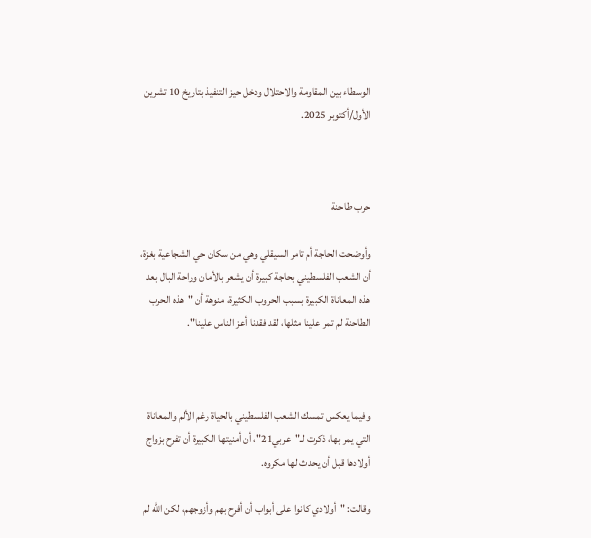الوسطاء بين المقاومة والاحتلال ودخل حيز التنفيذ بتاريخ 10 تشرين الأول/أكتوبر 2025.



حرب طاحنة

وأوضحت الحاجة أم تامر السيقلي وهي من سكان حي الشجاعية بغزة، أن الشعب الفلسطيني بحاجة كبيرة أن يشعر بالأمان وراحة البال بعد هذه المعاناة الكبيرة بسبب الحروب الكثيرة، منوهة أن "هذه الحرب الطاحنة لم تمر علينا مثلها، لقد فقدنا أعز الناس علينا".



وفيما يعكس تمسك الشعب الفلسطيني بالحياة رغم الألم والمعاناة التي يمر بها، ذكرت لـ"عربي21"، أن أمنيتها الكبيرة أن تفرح بزواج أولادها قبل أن يحدث لها مكروه.

وقالت: "أولادي كانوا على أبواب أن أفرح بهم وأزوجهم، لكن الله لم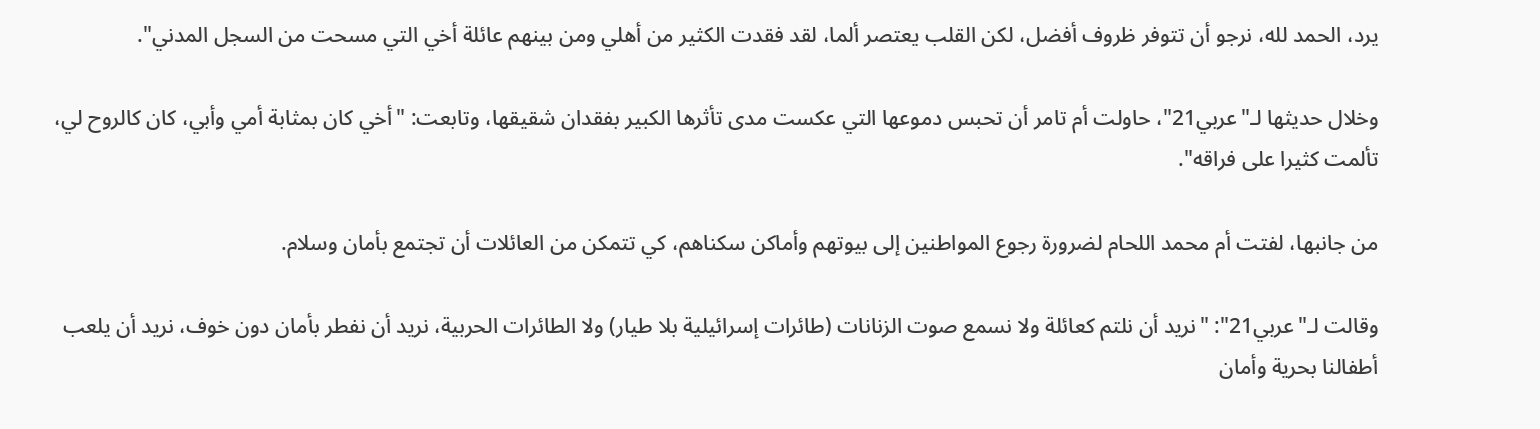يرد، الحمد لله، نرجو أن تتوفر ظروف أفضل، لكن القلب يعتصر ألما، لقد فقدت الكثير من أهلي ومن بينهم عائلة أخي التي مسحت من السجل المدني".

وخلال حديثها لـ"عربي21"، حاولت أم تامر أن تحبس دموعها التي عكست مدى تأثرها الكبير بفقدان شقيقها، وتابعت: "أخي كان بمثابة أمي وأبي، كان كالروح لي، تألمت كثيرا على فراقه".

من جانبها، لفتت أم محمد اللحام لضرورة رجوع المواطنين إلى بيوتهم وأماكن سكناهم، كي تتمكن من العائلات أن تجتمع بأمان وسلام.

وقالت لـ"عربي21": "نريد أن نلتم كعائلة ولا نسمع صوت الزنانات (طائرات إسرائيلية بلا طيار) ولا الطائرات الحربية، نريد أن نفطر بأمان دون خوف، نريد أن يلعب أطفالنا بحرية وأمان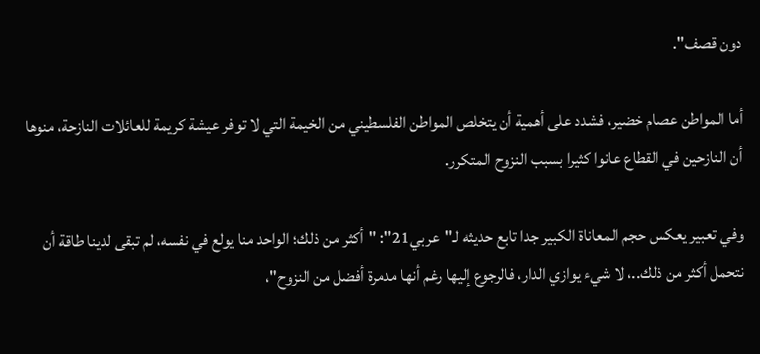دون قصف".

أما المواطن عصام خضير، فشدد على أهمية أن يتخلص المواطن الفلسطيني من الخيمة التي لا توفر عيشة كريمة للعائلات النازحة، منوها أن النازحين في القطاع عانوا كثيرا بسبب النزوح المتكرر.

وفي تعبير يعكس حجم المعاناة الكبير جدا تابع حديثه لـ"عربي21": "أكثر من ذلك؛ الواحد منا يولع في نفسه، لم تبقى لدينا طاقة أن نتحمل أكثر من ذلك..، لا شيء يوازي الدار، فالرجوع إليها رغم أنها مدمرة أفضل من النزوح"،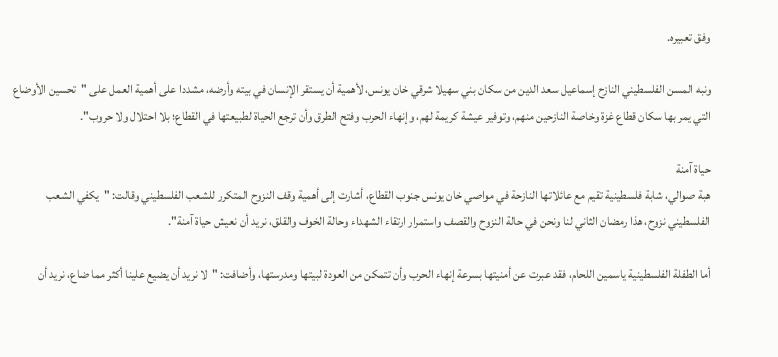وفق تعبيره.

ونبه المسن الفلسطيني النازح إسماعيل سعد الدين من سكان بني سهيلا شرقي خان يونس، لأهمية أن يستقر الإنسان في بيته وأرضه، مشددا على أهمية العمل على "تحسين الأوضاع التي يمر بها سكان قطاع غزة وخاصة النازحين منهم، وتوفير عيشة كريمة لهم، وإنهاء الحرب وفتح الطرق وأن ترجع الحياة لطبيعتها في القطاع؛ بلا احتلال ولا حروب".

حياة آمنة
هبة صوالي، شابة فلسطينية تقيم مع عائلاتها النازحة في مواصي خان يونس جنوب القطاع، أشارت إلى أهمية وقف النزوح المتكرر للشعب الفلسطيني وقالت: "يكفي الشعب الفلسطيني نزوح، هذا رمضان الثاني لنا ونحن في حالة النزوح والقصف واستمرار ارتقاء الشهداء وحالة الخوف والقلق، نريد أن نعيش حياة آمنة".

أما الطفلة الفلسطينية ياسمين اللحام، فقد عبرت عن أمنيتها بسرعة إنهاء الحرب وأن تتمكن من العودة لبيتها ومدرستها، وأضافت: "لا نريد أن يضيع علينا أكثر مما ضاع، نريد أن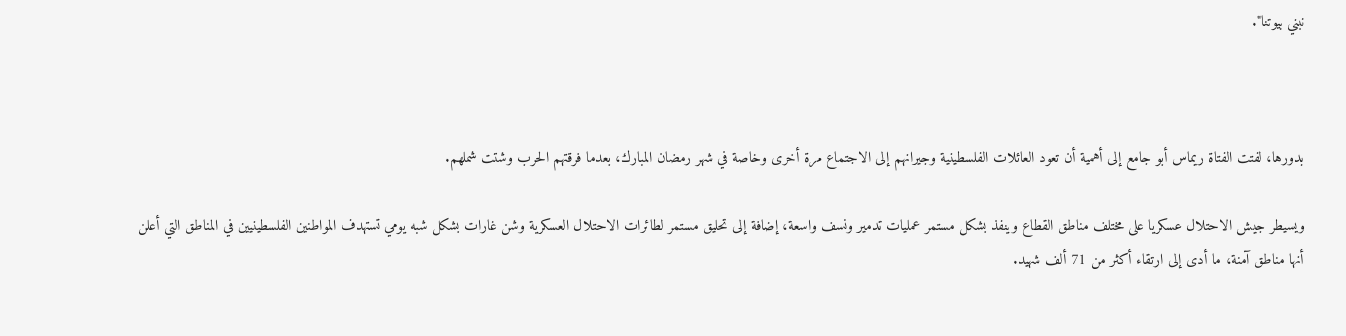نبني بيوتنا".



بدورها، لفتت الفتاة ريماس أبو جامع إلى أهمية أن تعود العائلات الفلسطينية وجيرانهم إلى الاجتماع مرة أخرى وخاصة في شهر رمضان المبارك، بعدما فرقتهم الحرب وشتت شملهم.

ويسيطر جيش الاحتلال عسكريا على مختلف مناطق القطاع وينفذ بشكل مستمر عمليات تدمير ونسف واسعة، إضافة إلى تحليق مستمر لطائرات الاحتلال العسكرية وشن غارات بشكل شبه يومي تستهدف المواطنين الفلسطينيين في المناطق التي أعلن أنها مناطق آمنة، ما أدى إلى ارتقاء أكثر من 71 ألف شهيد.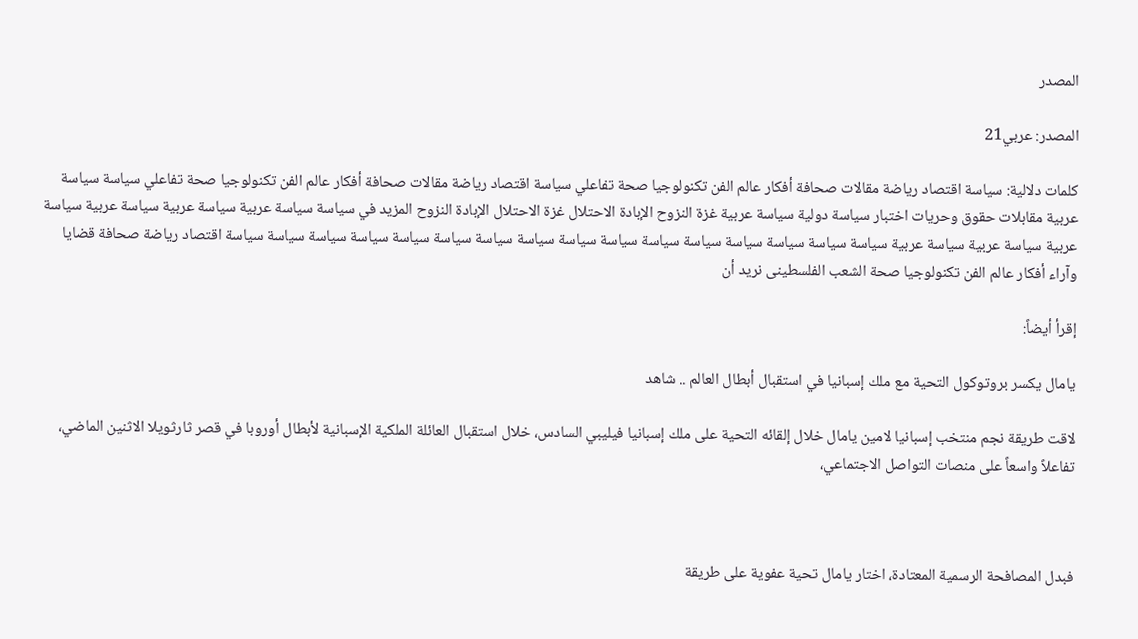المصدر

المصدر: عربي21

كلمات دلالية: سياسة اقتصاد رياضة مقالات صحافة أفكار عالم الفن تكنولوجيا صحة تفاعلي سياسة اقتصاد رياضة مقالات صحافة أفكار عالم الفن تكنولوجيا صحة تفاعلي سياسة سياسة عربية مقابلات حقوق وحريات اختبار سياسة دولية سياسة عربية غزة النزوح الإبادة الاحتلال غزة الاحتلال الإبادة النزوح المزيد في سياسة سياسة عربية سياسة عربية سياسة عربية سياسة عربية سياسة عربية سياسة عربية سياسة سياسة سياسة سياسة سياسة سياسة سياسة سياسة سياسة سياسة سياسة سياسة سياسة سياسة سياسة سياسة اقتصاد رياضة صحافة قضايا وآراء أفكار عالم الفن تكنولوجيا صحة الشعب الفلسطینی نرید أن

إقرأ أيضاً:

يامال يكسر بروتوكول التحية مع ملك إسبانيا في استقبال أبطال العالم .. شاهد

لاقت طريقة نجم منتخب إسبانيا لامين يامال خلال إلقائه التحية على ملك إسبانيا فيليبي السادس، خلال استقبال العائلة الملكية الإسبانية لأبطال أوروبا في قصر ثارثويلا الاثنين الماضي، تفاعلاً واسعاً على منصات التواصل الاجتماعي،



فبدل المصافحة الرسمية المعتادة، اختار يامال تحية عفوية على طريقة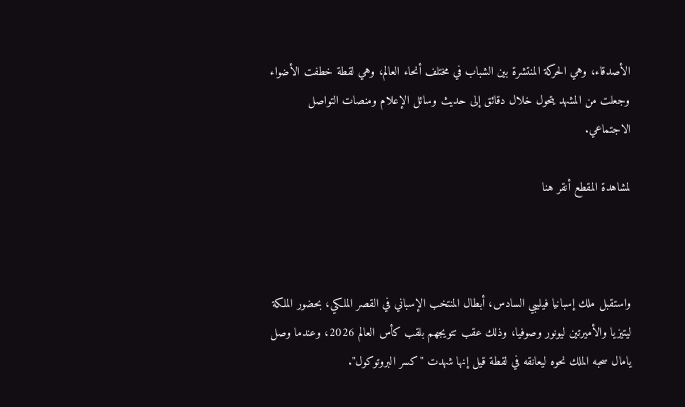الأصدقاء، وهي الحركة المنتشرة بين الشباب في مختلف أنحاء العالم، وهي لقطة خطفت الأضواء وجعلت من المشهد يتحول خلال دقائق إلى حديث وسائل الإعلام ومنصات التواصل الاجتماعي.

لمشاهدة المقطع أنقر هنا



واستقبل ملك إسبانيا فيليبي السادس، أبطال المنتخب الإسباني في القصر الملكي، بحضور الملكة ليتيزيا والأميرتين ليونور وصوفيا، وذلك عقب تتويجهم بلقب كأس العالم 2026، وعندما وصل يامال سحبه الملك نحوه ليعانقه في لقطة قيل إنها شهدت "كسر البروتوكول".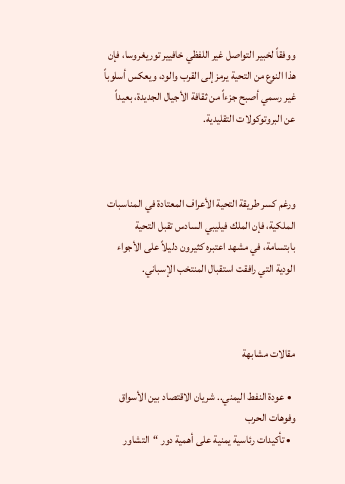ووفقاً لخبير التواصل غير اللفظي خافيير توريغروسا، فإن هذا النوع من التحية يرمز إلى القرب والود، ويعكس أسلوباً غير رسمي أصبح جزءاً من ثقافة الأجيال الجديدة، بعيداً عن البروتوكولات التقليدية.



ورغم كسر طريقة التحية الأعراف المعتادة في المناسبات الملكية، فإن الملك فيليبي السادس تقبل التحية بابتسامة، في مشهد اعتبره كثيرون دليلاً على الأجواء الودية التي رافقت استقبال المنتخب الإسباني.



مقالات مشابهة

  • عودة النفط اليمني.. شريان الاقتصاد بين الأسواق وفوهات الحرب
  • تأكيدات رئاسية يمنية على أهمية دور “التشاور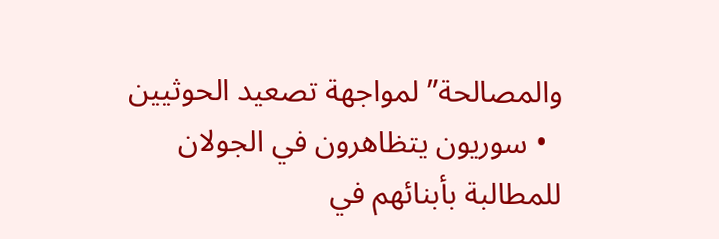والمصالحة” لمواجهة تصعيد الحوثيين
  • سوريون يتظاهرون في الجولان للمطالبة بأبنائهم في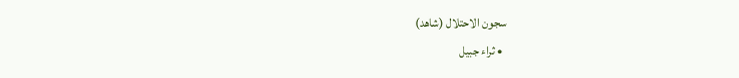سجون الاحتلال (شاهد)
  • ثراء جبيل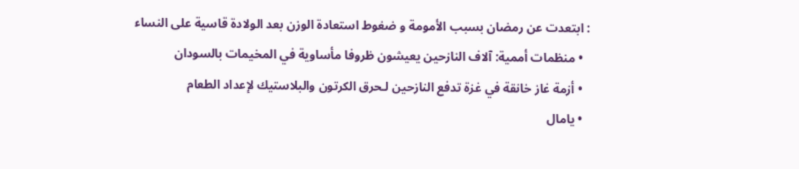: ابتعدت عن رمضان بسبب الأمومة و ضغوط استعادة الوزن بعد الولادة قاسية على النساء
  • منظمات أممية: آلاف النازحين يعيشون ظروفا مأساوية في المخيمات بالسودان
  • أزمة غاز خانقة في غزة تدفع النازحين لـحرق الكرتون والبلاستيك لإعداد الطعام
  • يامال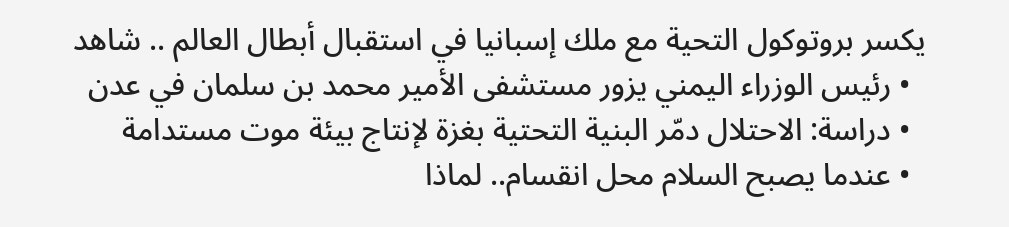يكسر بروتوكول التحية مع ملك إسبانيا في استقبال أبطال العالم .. شاهد
  • رئيس الوزراء اليمني يزور مستشفى الأمير محمد بن سلمان في عدن
  • دراسة: الاحتلال دمّر البنية التحتية بغزة لإنتاج بيئة موت مستدامة
  • عندما يصبح السلام محل انقسام.. لماذا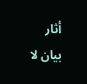أثار بيان لا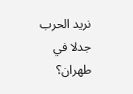نريد الحرب جدلا في طهران؟